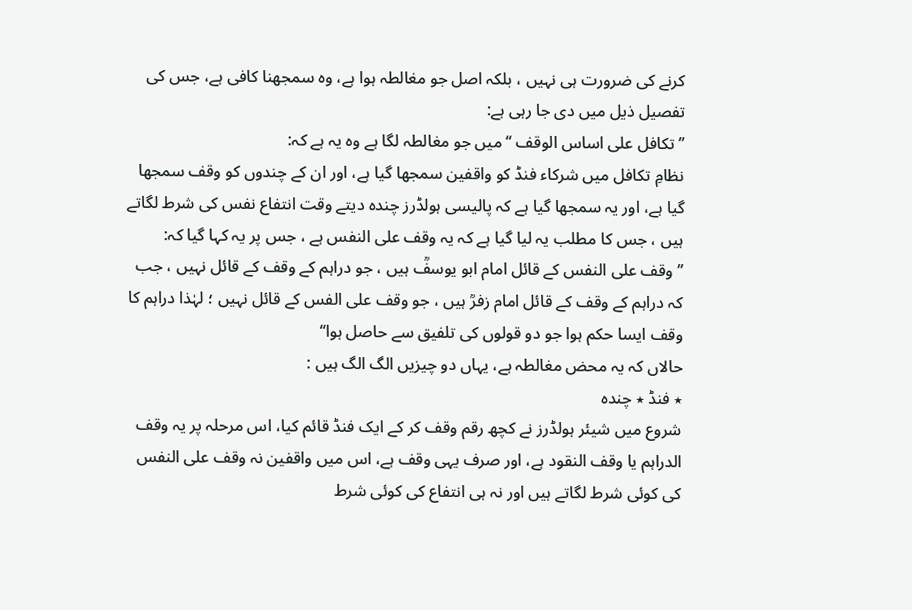کرنے کی ضرورت ہی نہیں ، بلکہ اصل جو مغالطہ ہوا ہے، وہ سمجھنا کافی ہے، جس کی تفصیل ذیل میں دی جا رہی ہے:
’’تکافل علی اساس الوقف ‘‘میں جو مغالطہ لگا ہے وہ یہ ہے کہ:
نظامِ تکافل میں شرکاء فنڈ کو واقفین سمجھا گیا ہے، اور ان کے چندوں کو وقف سمجھا گیا ہے، اور یہ سمجھا گیا ہے کہ پالیسی ہولڈرز چندہ دیتے وقت انتفاع نفس کی شرط لگاتے ہیں ، جس کا مطلب یہ لیا گیا ہے کہ یہ وقف علی النفس ہے ، جس پر یہ کہا گیا کہ:
’’وقف علی النفس کے قائل امام ابو یوسفؒ ہیں ، جو دراہم کے وقف کے قائل نہیں ، جب کہ دراہم کے وقف کے قائل امام زفرؒ ہیں ، جو وقف علی الفس کے قائل نہیں ؛ لہٰذا دراہم کا وقف ایسا حکم ہوا جو دو قولوں کی تلفیق سے حاصل ہوا‘‘
حالاں کہ یہ محض مغالطہ ہے، یہاں دو چیزیں الگ الگ ہیں :
٭ فنڈ ٭ چندہ
شروع میں شیئر ہولڈرز نے کچھ رقم وقف کر کے ایک فنڈ قائم کیا، اس مرحلہ پر یہ وقف الدراہم یا وقف النقود ہے، اور صرف یہی وقف ہے، اس میں واقفین نہ وقف علی النفس کی کوئی شرط لگاتے ہیں اور نہ ہی انتفاع کی کوئی شرط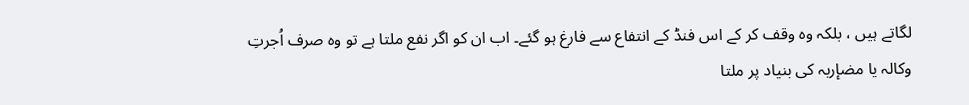لگاتے ہیں ، بلکہ وہ وقف کر کے اس فنڈ کے انتفاع سے فارغ ہو گئے۔ اب ان کو اگر نفع ملتا ہے تو وہ صرف اُجرتِ وکالہ یا مضإربہ کی بنیاد پر ملتا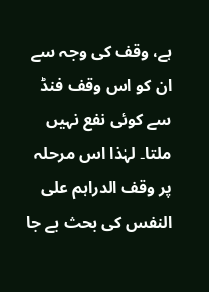ہے، وقف کی وجہ سے ان کو اس وقف فنڈ سے کوئی نفع نہیں ملتا۔ لہٰذا اس مرحلہ پر وقف الدراہم علی النفس کی بحث بے جا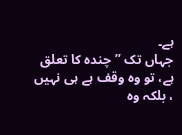ہے۔
جہاں تک ’’چندہ کا تعلق ہے، تو وہ وقف ہے ہی نہیں ، بلکہ وہ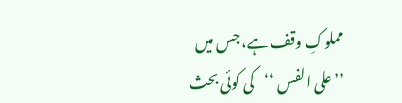مملوکِ وقف ہے، جس میں ’’علی الفس ‘‘کی کوئی بحث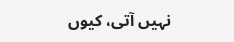نہیں آتی، کیوں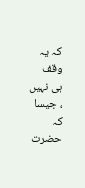کہ یہ وقف ہی نہیں ، جیسا کہ حضرت